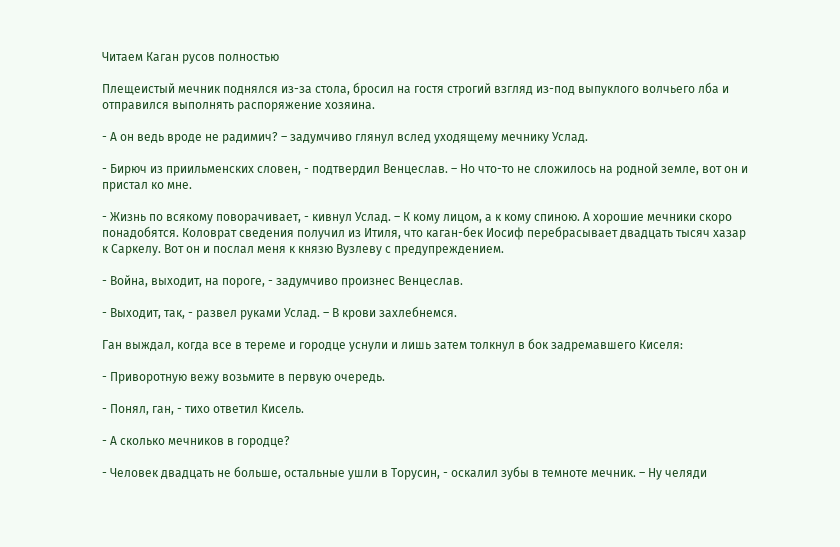Читаем Каган русов полностью

Плещеистый мечник поднялся из-за стола, бросил на гостя строгий взгляд из-под выпуклого волчьего лба и отправился выполнять распоряжение хозяина.

- А он ведь вроде не радимич? – задумчиво глянул вслед уходящему мечнику Услад.

- Бирюч из приильменских словен, - подтвердил Венцеслав. – Но что-то не сложилось на родной земле, вот он и пристал ко мне.

- Жизнь по всякому поворачивает, - кивнул Услад. – К кому лицом, а к кому спиною. А хорошие мечники скоро понадобятся. Коловрат сведения получил из Итиля, что каган-бек Иосиф перебрасывает двадцать тысяч хазар к Саркелу. Вот он и послал меня к князю Вузлеву с предупреждением.

- Война, выходит, на пороге, - задумчиво произнес Венцеслав.

- Выходит, так, - развел руками Услад. – В крови захлебнемся.

Ган выждал, когда все в тереме и городце уснули и лишь затем толкнул в бок задремавшего Киселя:

- Приворотную вежу возьмите в первую очередь.

- Понял, ган, - тихо ответил Кисель.

- А сколько мечников в городце?

- Человек двадцать не больше, остальные ушли в Торусин, - оскалил зубы в темноте мечник. – Ну челяди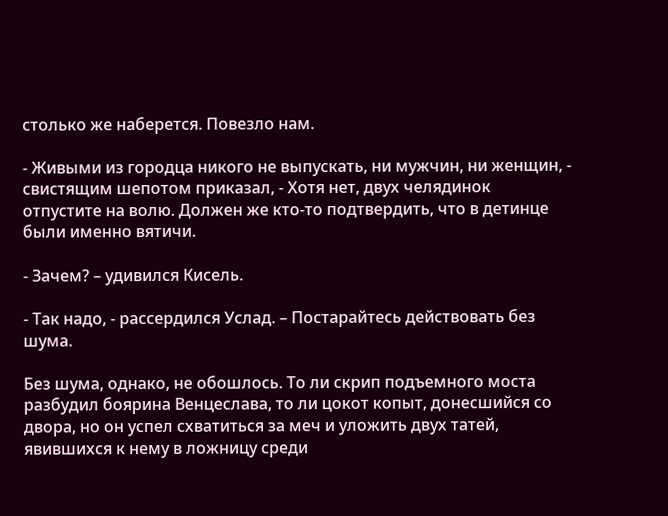столько же наберется. Повезло нам.

- Живыми из городца никого не выпускать, ни мужчин, ни женщин, - свистящим шепотом приказал, - Хотя нет, двух челядинок отпустите на волю. Должен же кто-то подтвердить, что в детинце были именно вятичи.

- Зачем? – удивился Кисель.

- Так надо, - рассердился Услад. – Постарайтесь действовать без шума.

Без шума, однако, не обошлось. То ли скрип подъемного моста разбудил боярина Венцеслава, то ли цокот копыт, донесшийся со двора, но он успел схватиться за меч и уложить двух татей, явившихся к нему в ложницу среди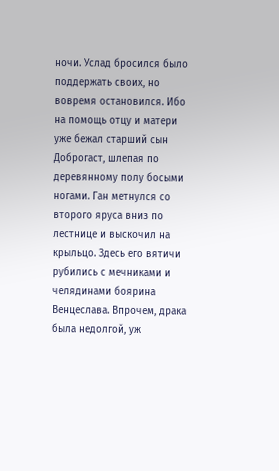ночи. Услад бросился было поддержать своих, но вовремя остановился. Ибо на помощь отцу и матери уже бежал старший сын Доброгаст, шлепая по деревянному полу босыми ногами. Ган метнулся со второго яруса вниз по лестнице и выскочил на крыльцо. Здесь его вятичи рубились с мечниками и челядинами боярина Венцеслава. Впрочем, драка была недолгой, уж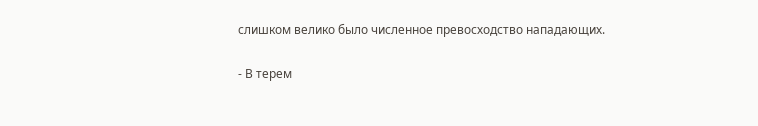слишком велико было численное превосходство нападающих.

- В терем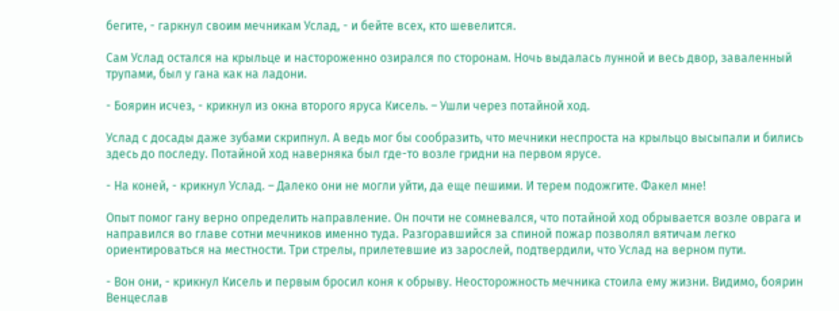бегите, - гаркнул своим мечникам Услад, - и бейте всех, кто шевелится.

Сам Услад остался на крыльце и настороженно озирался по сторонам. Ночь выдалась лунной и весь двор, заваленный трупами, был у гана как на ладони.

- Боярин исчез, - крикнул из окна второго яруса Кисель. – Ушли через потайной ход.

Услад с досады даже зубами скрипнул. А ведь мог бы сообразить, что мечники неспроста на крыльцо высыпали и бились здесь до последу. Потайной ход наверняка был где-то возле гридни на первом ярусе.

- На коней, - крикнул Услад. – Далеко они не могли уйти, да еще пешими. И терем подожгите. Факел мне!

Опыт помог гану верно определить направление. Он почти не сомневался, что потайной ход обрывается возле оврага и направился во главе сотни мечников именно туда. Разгоравшийся за спиной пожар позволял вятичам легко ориентироваться на местности. Три стрелы, прилетевшие из зарослей, подтвердили, что Услад на верном пути.

- Вон они, - крикнул Кисель и первым бросил коня к обрыву. Неосторожность мечника стоила ему жизни. Видимо, боярин Венцеслав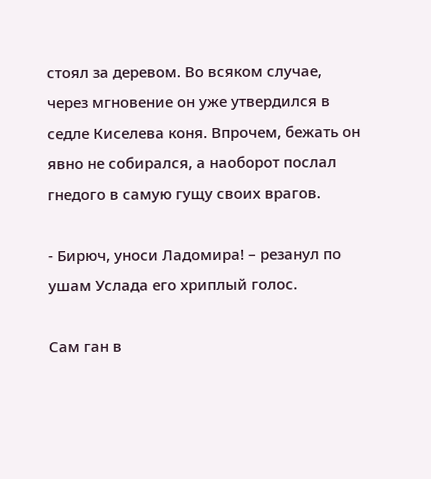стоял за деревом. Во всяком случае, через мгновение он уже утвердился в седле Киселева коня. Впрочем, бежать он явно не собирался, а наоборот послал гнедого в самую гущу своих врагов.

- Бирюч, уноси Ладомира! – резанул по ушам Услада его хриплый голос.

Сам ган в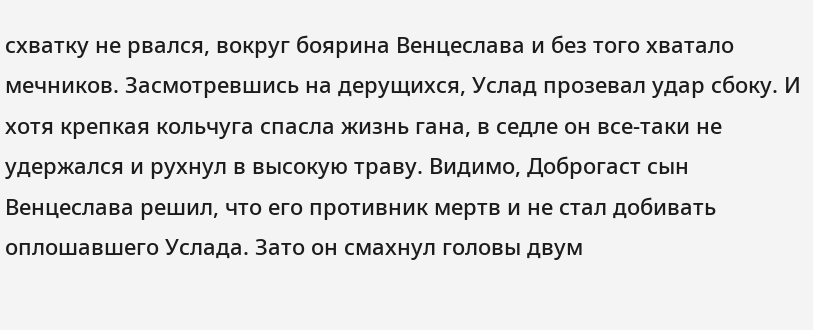схватку не рвался, вокруг боярина Венцеслава и без того хватало мечников. Засмотревшись на дерущихся, Услад прозевал удар сбоку. И хотя крепкая кольчуга спасла жизнь гана, в седле он все-таки не удержался и рухнул в высокую траву. Видимо, Доброгаст сын Венцеслава решил, что его противник мертв и не стал добивать оплошавшего Услада. Зато он смахнул головы двум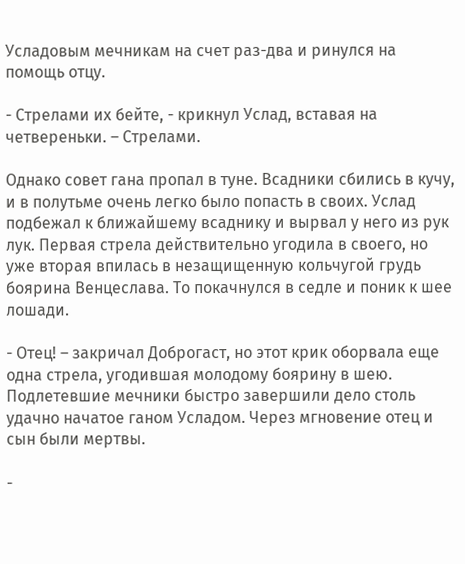Усладовым мечникам на счет раз-два и ринулся на помощь отцу.

- Стрелами их бейте, - крикнул Услад, вставая на четвереньки. – Стрелами.

Однако совет гана пропал в туне. Всадники сбились в кучу, и в полутьме очень легко было попасть в своих. Услад подбежал к ближайшему всаднику и вырвал у него из рук лук. Первая стрела действительно угодила в своего, но уже вторая впилась в незащищенную кольчугой грудь боярина Венцеслава. То покачнулся в седле и поник к шее лошади.

- Отец! – закричал Доброгаст, но этот крик оборвала еще одна стрела, угодившая молодому боярину в шею. Подлетевшие мечники быстро завершили дело столь удачно начатое ганом Усладом. Через мгновение отец и сын были мертвы.

-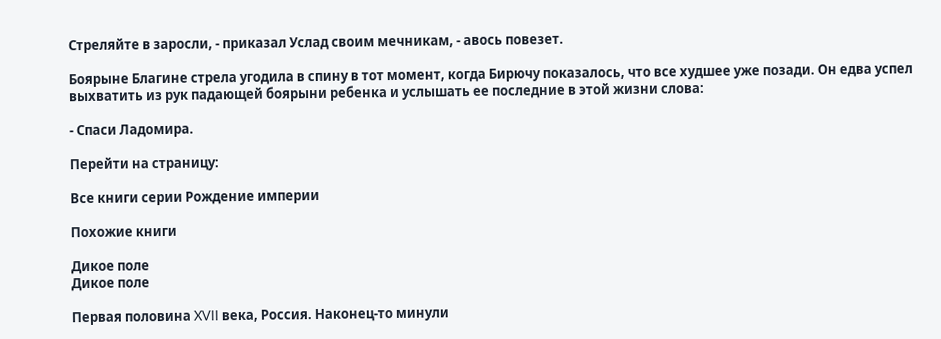Стреляйте в заросли, - приказал Услад своим мечникам, - авось повезет.

Боярыне Благине стрела угодила в спину в тот момент, когда Бирючу показалось, что все худшее уже позади. Он едва успел выхватить из рук падающей боярыни ребенка и услышать ее последние в этой жизни слова:

- Спаси Ладомира.

Перейти на страницу:

Все книги серии Рождение империи

Похожие книги

Дикое поле
Дикое поле

Первая половина XVII века, Россия. Наконец-то минули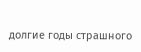долгие годы страшного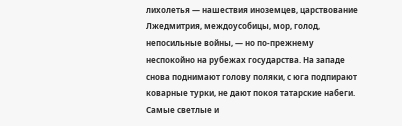лихолетья — нашествия иноземцев, царствование Лжедмитрия, междоусобицы, мор, голод, непосильные войны, — но по-прежнему неспокойно на рубежах государства. На западе снова поднимают голову поляки, с юга подпирают коварные турки, не дают покоя татарские набеги. Самые светлые и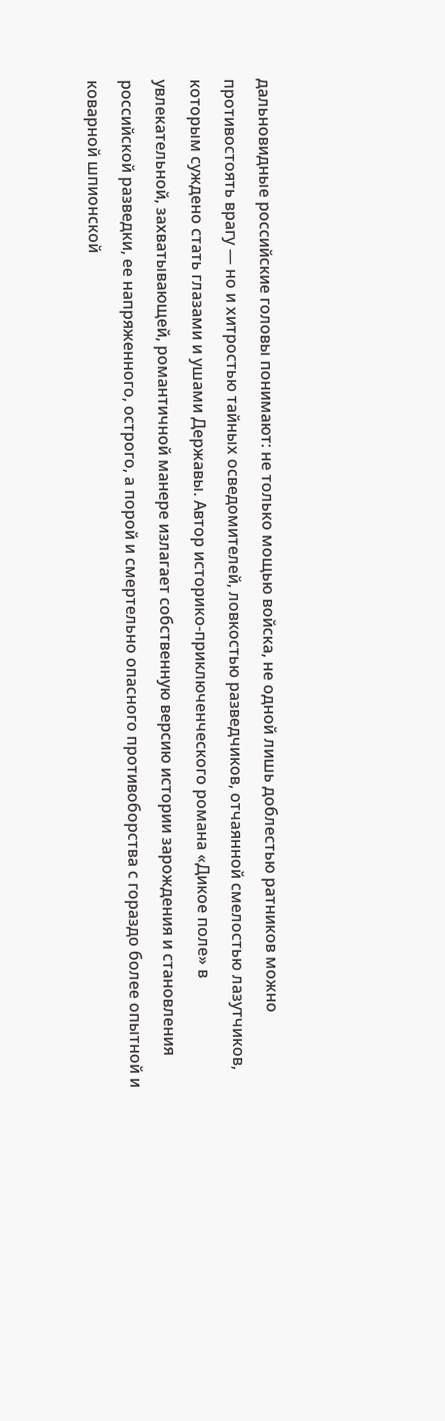дальновидные российские головы понимают: не только мощью войска, не одной лишь доблестью ратников можно противостоять врагу — но и хитростью тайных осведомителей, ловкостью разведчиков, отчаянной смелостью лазутчиков, которым суждено стать глазами и ушами Державы. Автор историко-приключенческого романа «Дикое поле» в увлекательной, захватывающей, романтичной манере излагает собственную версию истории зарождения и становления российской разведки, ее напряженного, острого, а порой и смертельно опасного противоборства с гораздо более опытной и коварной шпионской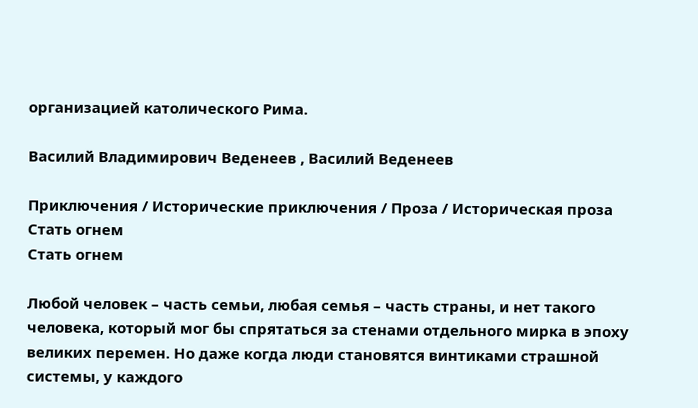организацией католического Рима.

Василий Владимирович Веденеев , Василий Веденеев

Приключения / Исторические приключения / Проза / Историческая проза
Стать огнем
Стать огнем

Любой человек – часть семьи, любая семья – часть страны, и нет такого человека, который мог бы спрятаться за стенами отдельного мирка в эпоху великих перемен. Но даже когда люди становятся винтиками страшной системы, у каждого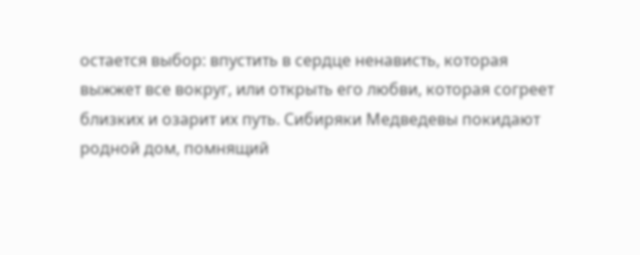остается выбор: впустить в сердце ненависть, которая выжжет все вокруг, или открыть его любви, которая согреет близких и озарит их путь. Сибиряки Медведевы покидают родной дом, помнящий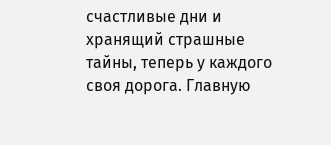счастливые дни и хранящий страшные тайны, теперь у каждого своя дорога. Главную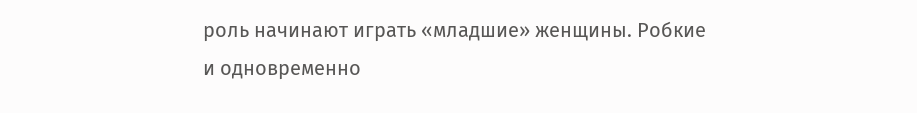роль начинают играть «младшие» женщины. Робкие и одновременно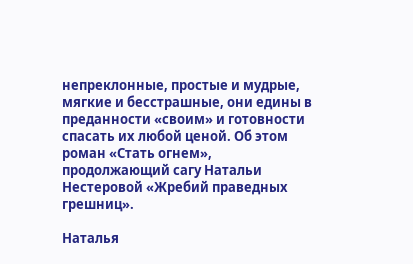непреклонные, простые и мудрые, мягкие и бесстрашные, они едины в преданности «своим» и готовности спасать их любой ценой. Об этом роман «Стать огнем», продолжающий сагу Натальи Нестеровой «Жребий праведных грешниц».

Наталья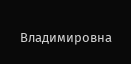Владимировна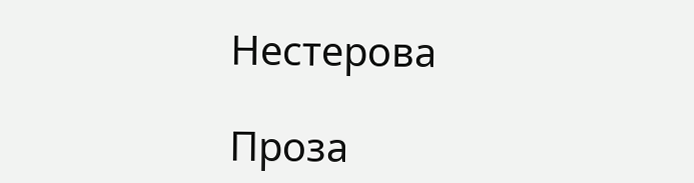Нестерова

Проза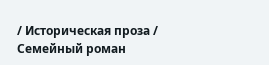/ Историческая проза / Семейный роман